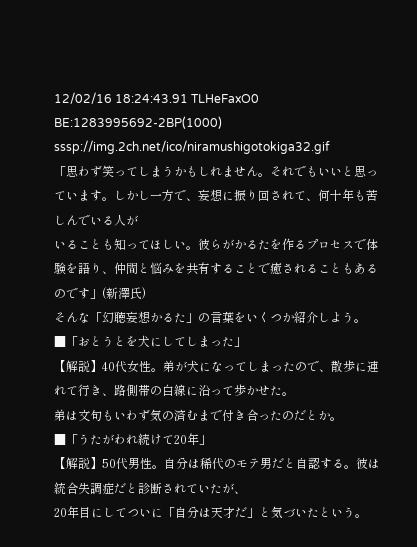12/02/16 18:24:43.91 TLHeFaxO0 BE:1283995692-2BP(1000)
sssp://img.2ch.net/ico/niramushigotokiga32.gif
「思わず笑ってしまうかもしれません。それでもいいと思っています。しかし一方で、妄想に振り回されて、何十年も苦しんでいる人が
いることも知ってほしい。彼らがかるたを作るプロセスで体験を語り、仲間と悩みを共有することで癒されることもあるのです」(新澤氏)
そんな「幻聴妄想かるた」の言葉をいくつか紹介しよう。
■「おとうとを犬にしてしまった」
【解説】40代女性。弟が犬になってしまったので、散歩に連れて行き、路側帯の白線に沿って歩かせた。
弟は文句もいわず気の済むまで付き合ったのだとか。
■「うたがわれ続けて20年」
【解説】50代男性。自分は稀代のモテ男だと自認する。彼は統合失調症だと診断されていたが、
20年目にしてついに「自分は天才だ」と気づいたという。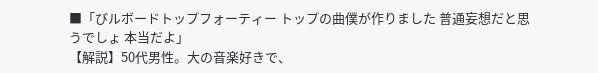■「びルボードトップフォーティー トップの曲僕が作りました 普通妄想だと思うでしょ 本当だよ」
【解説】50代男性。大の音楽好きで、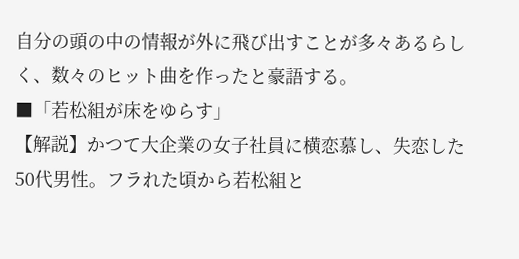自分の頭の中の情報が外に飛び出すことが多々あるらしく、数々のヒット曲を作ったと豪語する。
■「若松組が床をゆらす」
【解説】かつて大企業の女子社員に横恋慕し、失恋した50代男性。フラれた頃から若松組と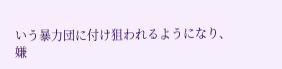いう暴力団に付け狙われるようになり、
嫌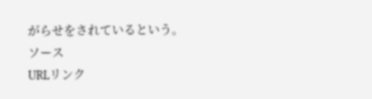がらせをされているという。
ソース
URLリンク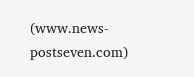(www.news-postseven.com)